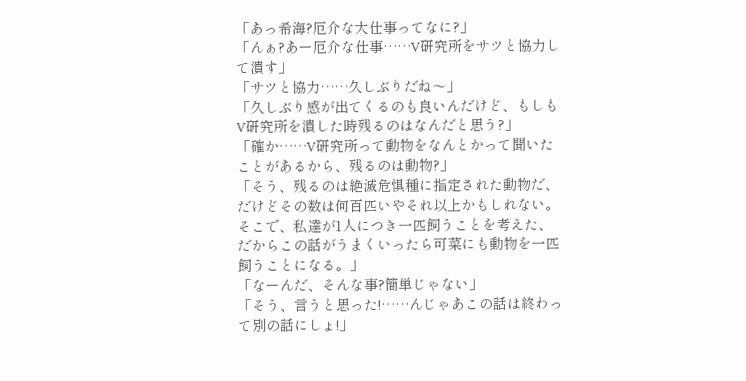「あっ希海?厄介な大仕事ってなに?」
「んぁ?あー厄介な仕事……V研究所をサツと協力して潰す」
「サツと協力……久しぶりだね〜」
「久しぶり感が出てくるのも良いんだけど、もしもV研究所を潰した時残るのはなんだと思う?」
「確か……V研究所って動物をなんとかって聞いたことがあるから、残るのは動物?」
「そう、残るのは絶滅危惧種に指定された動物だ、だけどその数は何百匹いやそれ以上かもしれない。そこで、私達が1人につき一匹飼うことを考えた、だからこの話がうまくいったら可菜にも動物を一匹飼うことになる。」
「なーんだ、そんな事?簡単じゃない」
「そう、言うと思った!……んじゃあこの話は終わって別の話にしょ!」